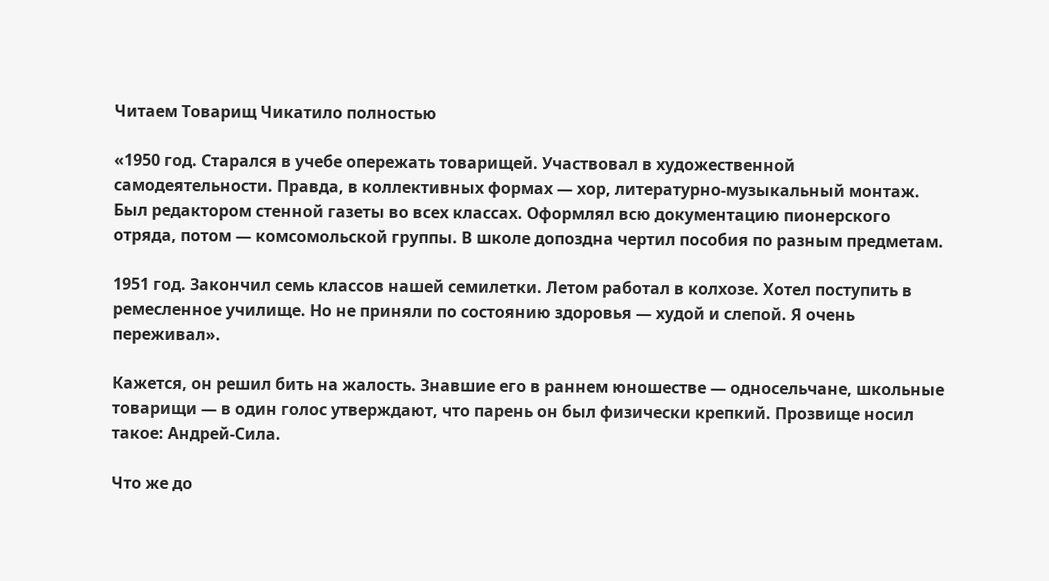Читаем Товарищ Чикатило полностью

«1950 год. Старался в учебе опережать товарищей. Участвовал в художественной самодеятельности. Правда, в коллективных формах — хор, литературно-музыкальный монтаж. Был редактором стенной газеты во всех классах. Оформлял всю документацию пионерского отряда, потом — комсомольской группы. В школе допоздна чертил пособия по разным предметам.

1951 год. Закончил семь классов нашей семилетки. Летом работал в колхозе. Хотел поступить в ремесленное училище. Но не приняли по состоянию здоровья — худой и слепой. Я очень переживал».

Кажется, он решил бить на жалость. Знавшие его в раннем юношестве — односельчане, школьные товарищи — в один голос утверждают, что парень он был физически крепкий. Прозвище носил такое: Андрей-Сила.

Что же до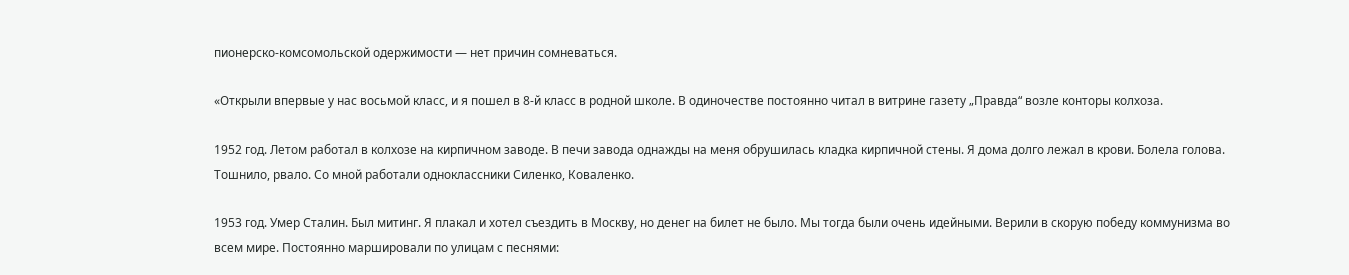пионерско-комсомольской одержимости — нет причин сомневаться.

«Открыли впервые у нас восьмой класс, и я пошел в 8-й класс в родной школе. В одиночестве постоянно читал в витрине газету „Правда“ возле конторы колхоза.

1952 год. Летом работал в колхозе на кирпичном заводе. В печи завода однажды на меня обрушилась кладка кирпичной стены. Я дома долго лежал в крови. Болела голова. Тошнило, рвало. Со мной работали одноклассники Силенко, Коваленко.

1953 год. Умер Сталин. Был митинг. Я плакал и хотел съездить в Москву, но денег на билет не было. Мы тогда были очень идейными. Верили в скорую победу коммунизма во всем мире. Постоянно маршировали по улицам с песнями: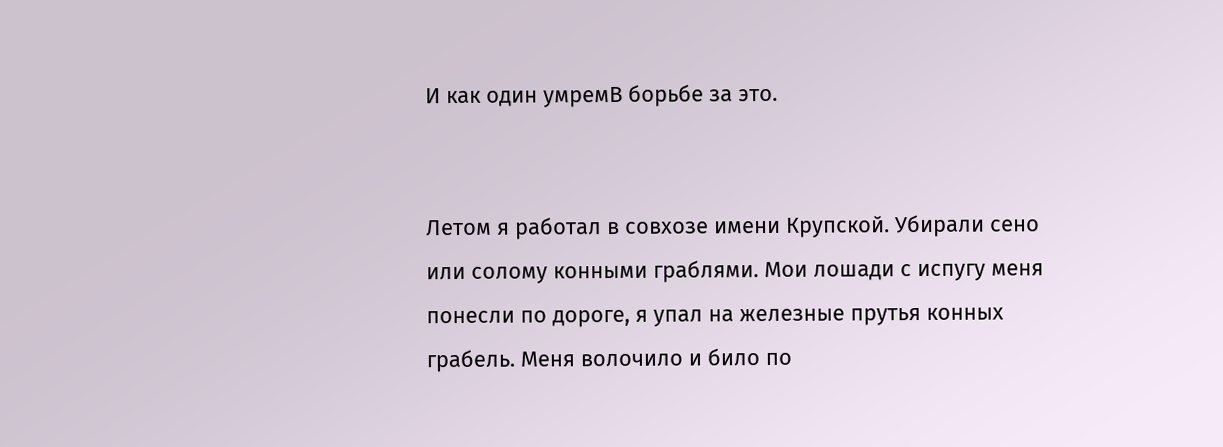И как один умремВ борьбе за это.


Летом я работал в совхозе имени Крупской. Убирали сено или солому конными граблями. Мои лошади с испугу меня понесли по дороге, я упал на железные прутья конных грабель. Меня волочило и било по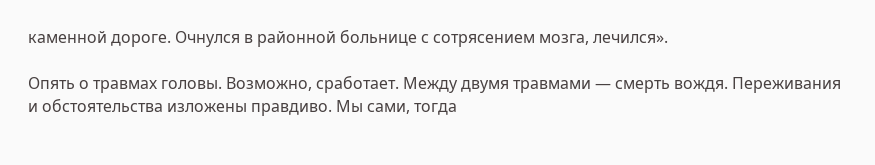каменной дороге. Очнулся в районной больнице с сотрясением мозга, лечился».

Опять о травмах головы. Возможно, сработает. Между двумя травмами — смерть вождя. Переживания и обстоятельства изложены правдиво. Мы сами, тогда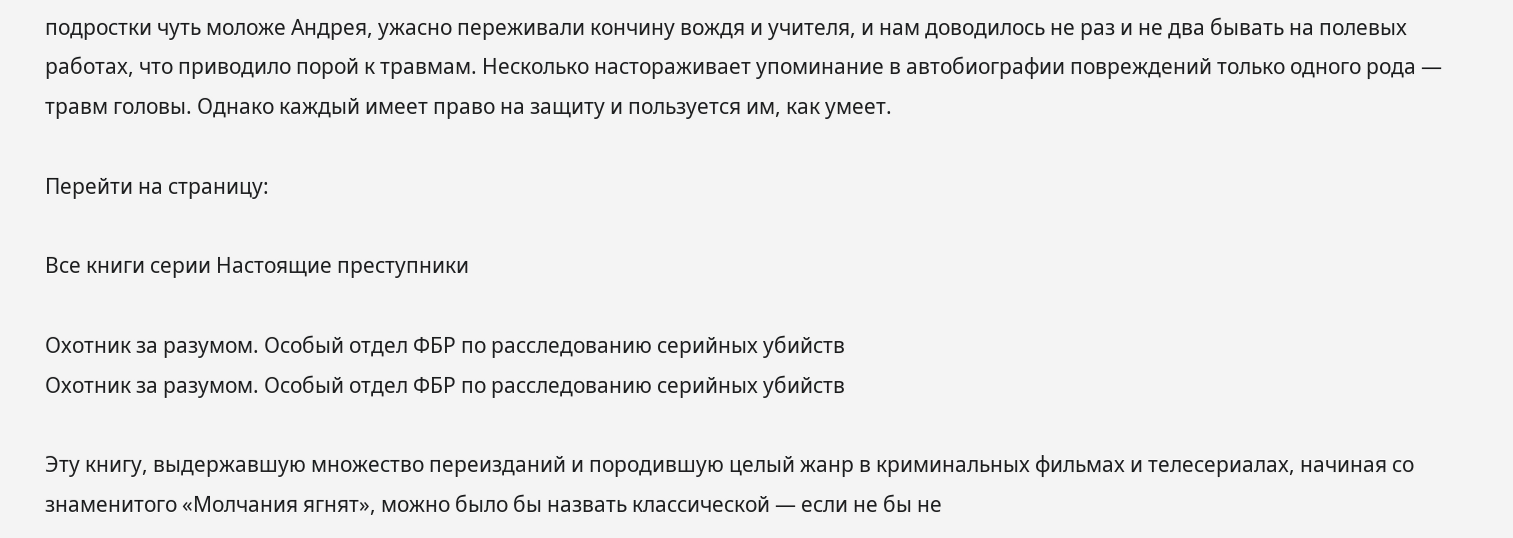подростки чуть моложе Андрея, ужасно переживали кончину вождя и учителя, и нам доводилось не раз и не два бывать на полевых работах, что приводило порой к травмам. Несколько настораживает упоминание в автобиографии повреждений только одного рода — травм головы. Однако каждый имеет право на защиту и пользуется им, как умеет.

Перейти на страницу:

Все книги серии Настоящие преступники

Охотник за разумом. Особый отдел ФБР по расследованию серийных убийств
Охотник за разумом. Особый отдел ФБР по расследованию серийных убийств

Эту книгу, выдержавшую множество переизданий и породившую целый жанр в криминальных фильмах и телесериалах, начиная со знаменитого «Молчания ягнят», можно было бы назвать классической — если не бы не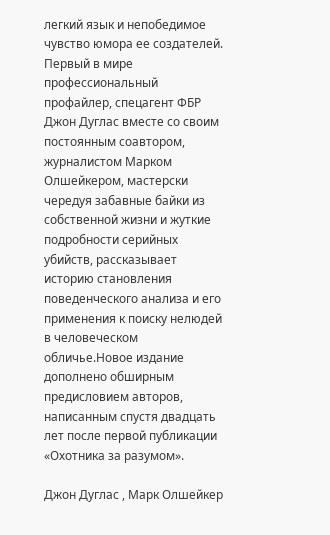легкий язык и непобедимое чувство юмора ее создателей. Первый в мире профессиональный профайлер, спецагент ФБР Джон Дуглас вместе со своим постоянным соавтором, журналистом Марком Олшейкером, мастерски чередуя забавные байки из собственной жизни и жуткие подробности серийных убийств, рассказывает историю становления поведенческого анализа и его применения к поиску нелюдей в человеческом обличье.Новое издание дополнено обширным предисловием авторов, написанным спустя двадцать лет после первой публикации «Охотника за разумом».

Джон Дуглас , Марк Олшейкер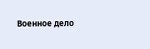Военное дело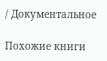/ Документальное

Похожие книги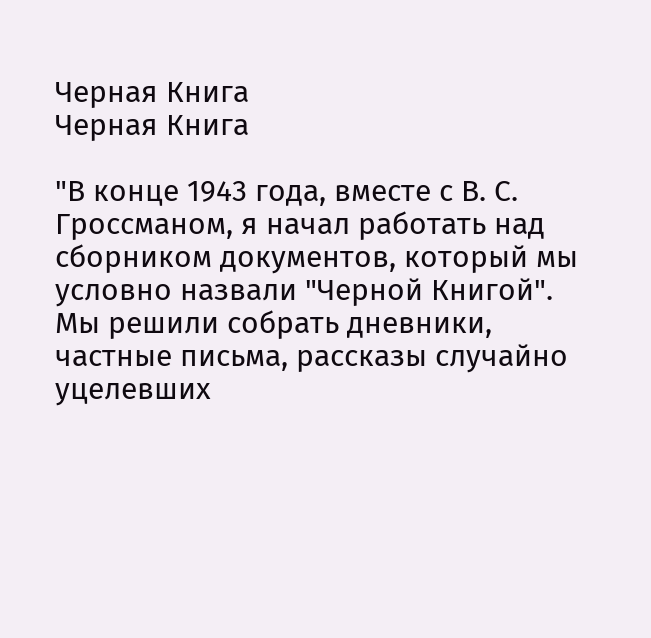Черная Книга
Черная Книга

"В конце 1943 года, вместе с В. С. Гроссманом, я начал работать над сборником документов, который мы условно назвали "Черной Книгой". Мы решили собрать дневники, частные письма, рассказы случайно уцелевших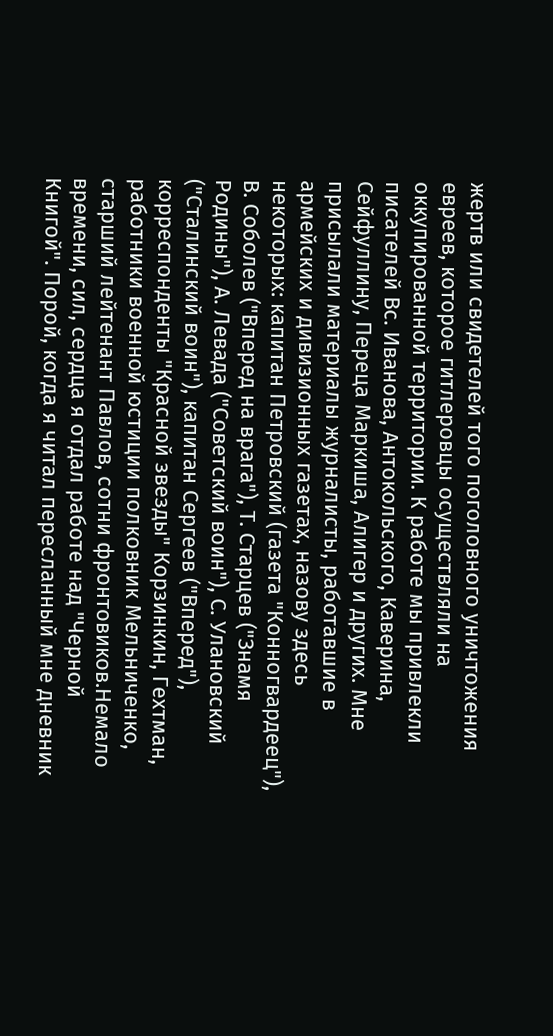жертв или свидетелей того поголовного уничтожения евреев, которое гитлеровцы осуществляли на оккупированной территории. К работе мы привлекли писателей Вс. Иванова, Антокольского, Каверина, Сейфуллину, Переца Маркиша, Алигер и других. Мне присылали материалы журналисты, работавшие в армейских и дивизионных газетах, назову здесь некоторых: капитан Петровский (газета "Конногвардеец"), В. Соболев ("Вперед на врага"), Т. Старцев ("Знамя Родины"), А. Левада ("Советский воин"), С. Улановский ("Сталинский воин"), капитан Сергеев ("Вперед"), корреспонденты "Красной звезды" Корзинкин, Гехтман, работники военной юстиции полковник Мельниченко, старший лейтенант Павлов, сотни фронтовиков.Немало времени, сил, сердца я отдал работе над "Черной Книгой". Порой, когда я читал пересланный мне дневник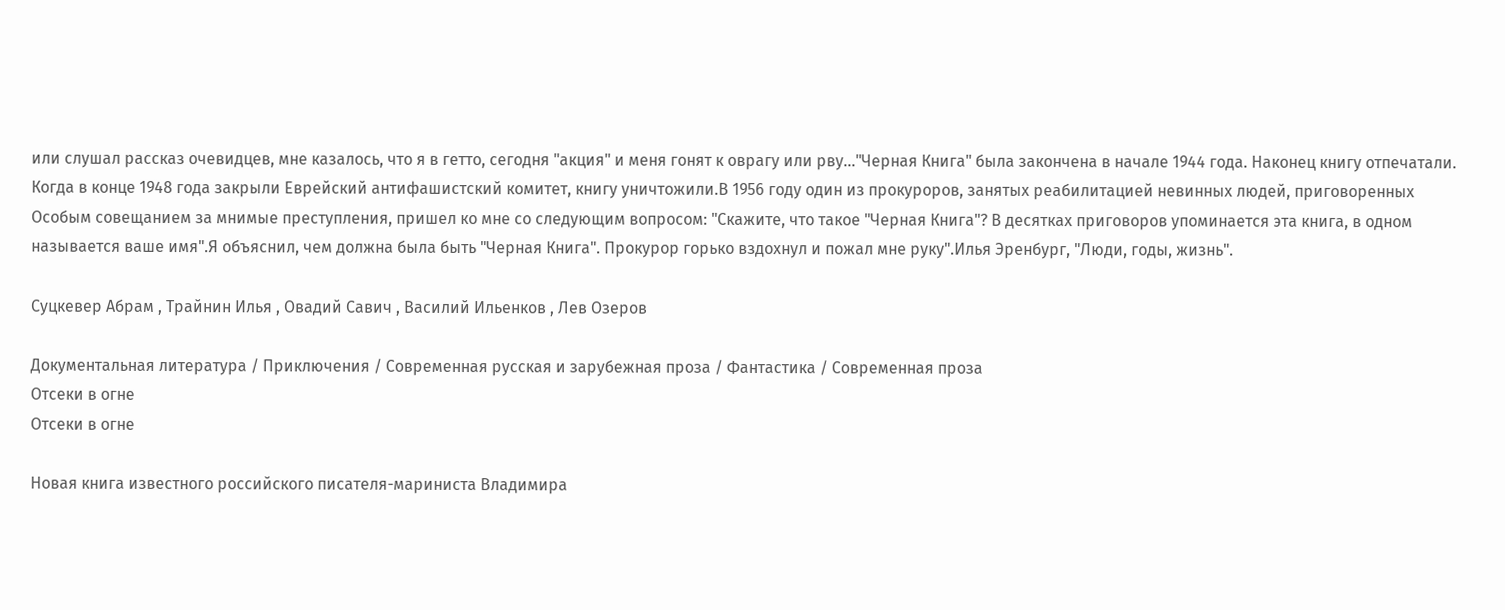или слушал рассказ очевидцев, мне казалось, что я в гетто, сегодня "акция" и меня гонят к оврагу или рву..."Черная Книга" была закончена в начале 1944 года. Наконец книгу отпечатали. Когда в конце 1948 года закрыли Еврейский антифашистский комитет, книгу уничтожили.В 1956 году один из прокуроров, занятых реабилитацией невинных людей, приговоренных Особым совещанием за мнимые преступления, пришел ко мне со следующим вопросом: "Скажите, что такое "Черная Книга"? В десятках приговоров упоминается эта книга, в одном называется ваше имя".Я объяснил, чем должна была быть "Черная Книга". Прокурор горько вздохнул и пожал мне руку".Илья Эренбург, "Люди, годы, жизнь".

Суцкевер Абрам , Трайнин Илья , Овадий Савич , Василий Ильенков , Лев Озеров

Документальная литература / Приключения / Современная русская и зарубежная проза / Фантастика / Современная проза
Отсеки в огне
Отсеки в огне

Новая книга известного российского писателя-мариниста Владимира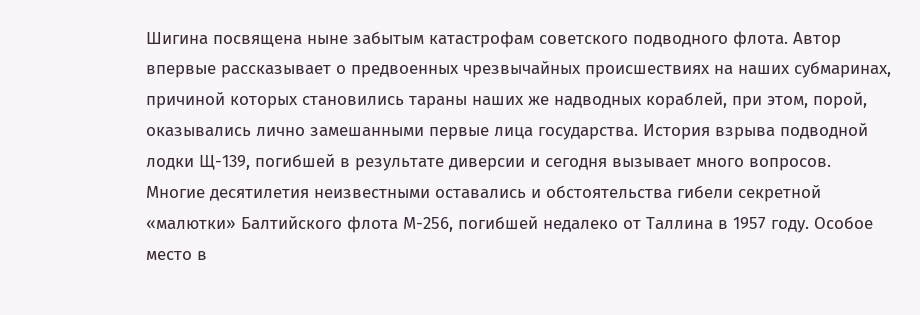Шигина посвящена ныне забытым катастрофам советского подводного флота. Автор впервые рассказывает о предвоенных чрезвычайных происшествиях на наших субмаринах, причиной которых становились тараны наших же надводных кораблей, при этом, порой, оказывались лично замешанными первые лица государства. История взрыва подводной лодки Щ-139, погибшей в результате диверсии и сегодня вызывает много вопросов. Многие десятилетия неизвестными оставались и обстоятельства гибели секретной «малютки» Балтийского флота М-256, погибшей недалеко от Таллина в 1957 году. Особое место в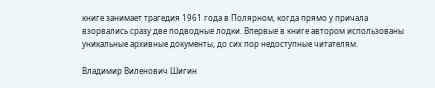книге занимает трагедия 1961 года в Полярном, когда прямо у причала взорвались сразу две подводные лодки. Впервые в книге автором использованы уникальные архивные документы, до сих пор недоступные читателям.

Владимир Виленович Шигин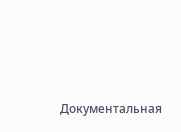Документальная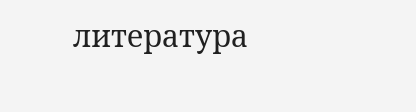литература